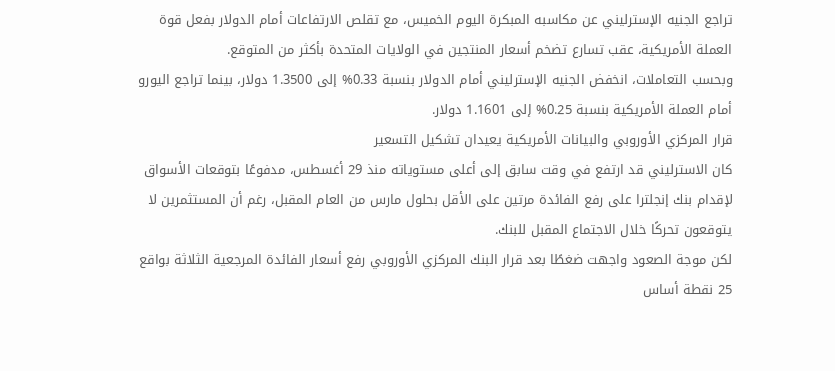تراجع الجنيه الإسترليني عن مكاسبه المبكرة اليوم الخميس، مع تقلص الارتفاعات أمام الدولار بفعل قوة العملة الأمريكية، عقب تسارع تضخم أسعار المنتجين في الولايات المتحدة بأكثر من المتوقع.
وبحسب التعاملات، انخفض الجنيه الإسترليني أمام الدولار بنسبة 0.33% إلى 1.3500 دولار، بينما تراجع اليورو أمام العملة الأمريكية بنسبة 0.25% إلى 1.1601 دولار.
قرار المركزي الأوروبي والبيانات الأمريكية يعيدان تشكيل التسعير
كان الاسترليني قد ارتفع في وقت سابق إلى أعلى مستوياته منذ 29 أغسطس، مدفوعًا بتوقعات الأسواق لإقدام بنك إنجلترا على رفع الفائدة مرتين على الأقل بحلول مارس من العام المقبل، رغم أن المستثمرين لا يتوقعون تحركًا خلال الاجتماع المقبل للبنك.
لكن موجة الصعود واجهت ضغطًا بعد قرار البنك المركزي الأوروبي رفع أسعار الفائدة المرجعية الثلاثة بواقع 25 نقطة أساس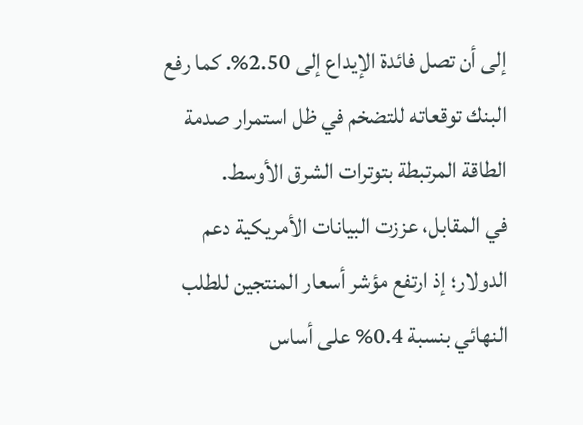إلى أن تصل فائدة الإيداع إلى 2.50%. كما رفع البنك توقعاته للتضخم في ظل استمرار صدمة الطاقة المرتبطة بتوترات الشرق الأوسط.
في المقابل، عززت البيانات الأمريكية دعم الدولار؛ إذ ارتفع مؤشر أسعار المنتجين للطلب النهائي بنسبة 0.4% على أساس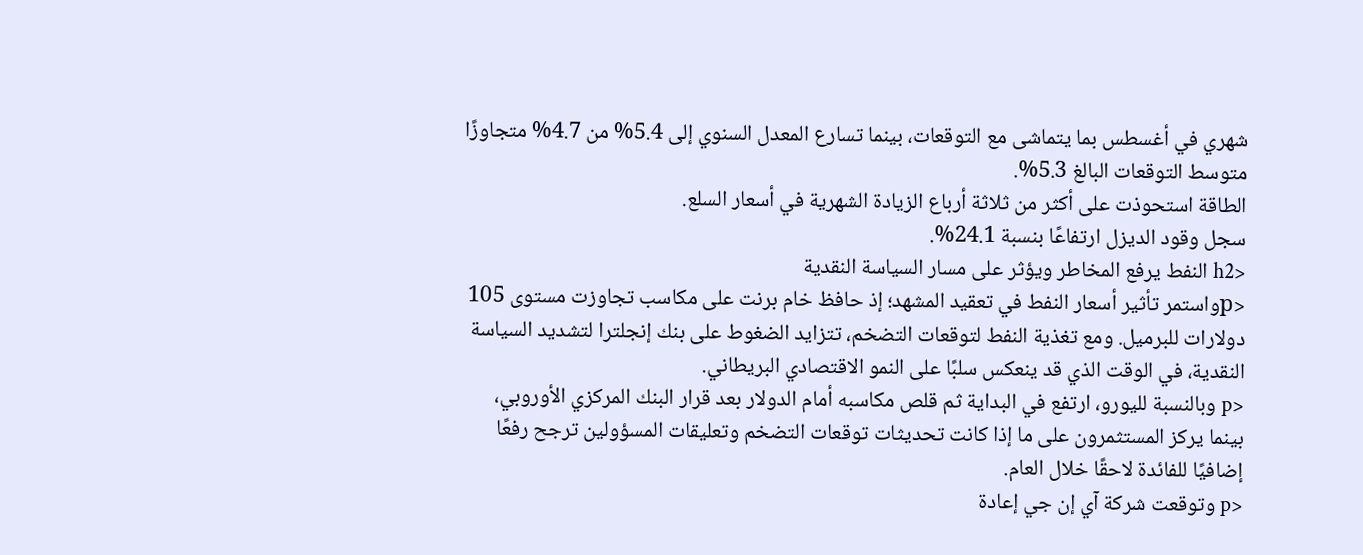شهري في أغسطس بما يتماشى مع التوقعات، بينما تسارع المعدل السنوي إلى 5.4% من 4.7% متجاوزًا متوسط التوقعات البالغ 5.3%.
الطاقة استحوذت على أكثر من ثلاثة أرباع الزيادة الشهرية في أسعار السلع.
سجل وقود الديزل ارتفاعًا بنسبة 24.1%.
<h2 النفط يرفع المخاطر ويؤثر على مسار السياسة النقدية
<pواستمر تأثير أسعار النفط في تعقيد المشهد؛ إذ حافظ خام برنت على مكاسب تجاوزت مستوى 105 دولارات للبرميل. ومع تغذية النفط لتوقعات التضخم، تتزايد الضغوط على بنك إنجلترا لتشديد السياسة النقدية، في الوقت الذي قد ينعكس سلبًا على النمو الاقتصادي البريطاني.
<p وبالنسبة لليورو، ارتفع في البداية ثم قلص مكاسبه أمام الدولار بعد قرار البنك المركزي الأوروبي، بينما يركز المستثمرون على ما إذا كانت تحديثات توقعات التضخم وتعليقات المسؤولين ترجح رفعًا إضافيًا للفائدة لاحقًا خلال العام.
<p وتوقعت شركة آي إن جي إعادة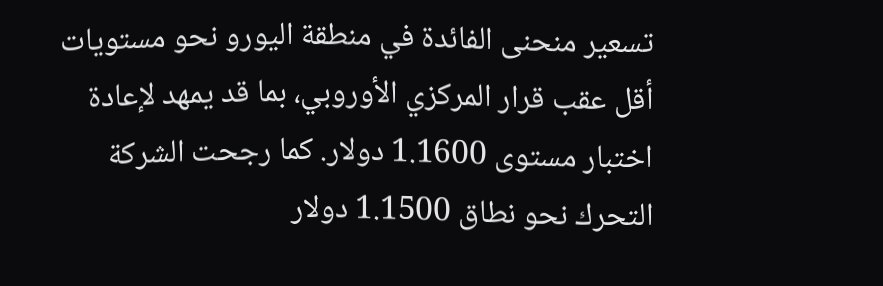تسعير منحنى الفائدة في منطقة اليورو نحو مستويات أقل عقب قرار المركزي الأوروبي، بما قد يمهد لإعادة اختبار مستوى 1.1600 دولار. كما رجحت الشركة التحرك نحو نطاق 1.1500 دولار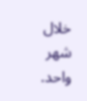خلال شهر واحد.